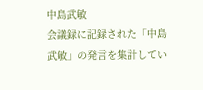中島武敏
会議録に記録された「中島武敏」の発言を集計してい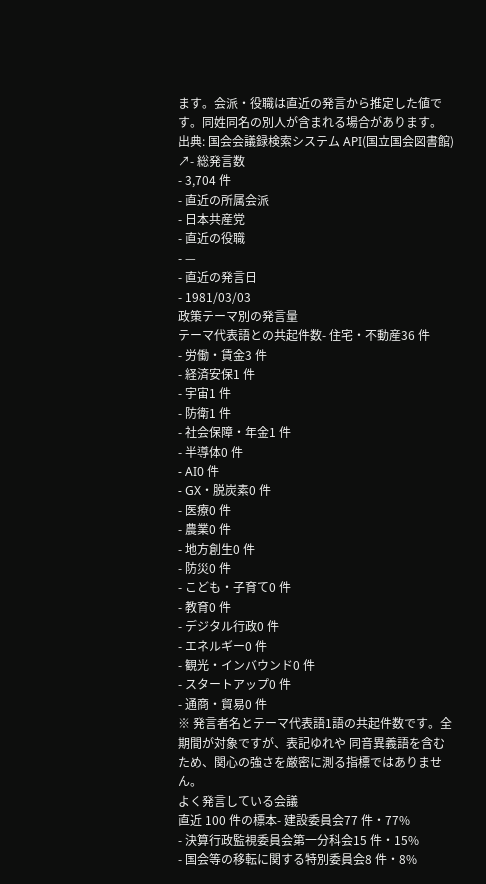ます。会派・役職は直近の発言から推定した値です。同姓同名の別人が含まれる場合があります。
出典: 国会会議録検索システム API(国立国会図書館) ↗- 総発言数
- 3,704 件
- 直近の所属会派
- 日本共産党
- 直近の役職
- —
- 直近の発言日
- 1981/03/03
政策テーマ別の発言量
テーマ代表語との共起件数- 住宅・不動産36 件
- 労働・賃金3 件
- 経済安保1 件
- 宇宙1 件
- 防衛1 件
- 社会保障・年金1 件
- 半導体0 件
- AI0 件
- GX・脱炭素0 件
- 医療0 件
- 農業0 件
- 地方創生0 件
- 防災0 件
- こども・子育て0 件
- 教育0 件
- デジタル行政0 件
- エネルギー0 件
- 観光・インバウンド0 件
- スタートアップ0 件
- 通商・貿易0 件
※ 発言者名とテーマ代表語1語の共起件数です。全期間が対象ですが、表記ゆれや 同音異義語を含むため、関心の強さを厳密に測る指標ではありません。
よく発言している会議
直近 100 件の標本- 建設委員会77 件・77%
- 決算行政監視委員会第一分科会15 件・15%
- 国会等の移転に関する特別委員会8 件・8%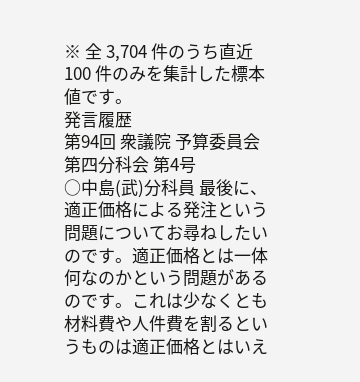※ 全 3,704 件のうち直近 100 件のみを集計した標本値です。
発言履歴
第94回 衆議院 予算委員会第四分科会 第4号
○中島(武)分科員 最後に、適正価格による発注という問題についてお尋ねしたいのです。適正価格とは一体何なのかという問題があるのです。これは少なくとも材料費や人件費を割るというものは適正価格とはいえ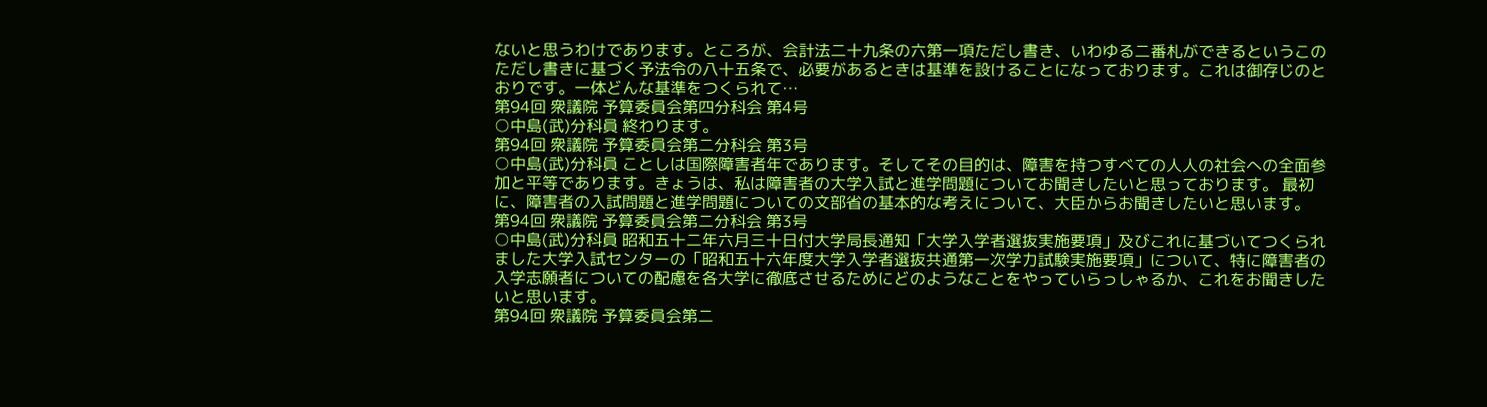ないと思うわけであります。ところが、会計法二十九条の六第一項ただし書き、いわゆる二番札ができるというこのただし書きに基づく予法令の八十五条で、必要があるときは基準を設けることになっております。これは御存じのとおりです。一体どんな基準をつくられて…
第94回 衆議院 予算委員会第四分科会 第4号
○中島(武)分科員 終わります。
第94回 衆議院 予算委員会第二分科会 第3号
○中島(武)分科員 ことしは国際障害者年であります。そしてその目的は、障害を持つすべての人人の社会への全面参加と平等であります。きょうは、私は障害者の大学入試と進学問題についてお聞きしたいと思っております。 最初に、障害者の入試問題と進学問題についての文部省の基本的な考えについて、大臣からお聞きしたいと思います。
第94回 衆議院 予算委員会第二分科会 第3号
○中島(武)分科員 昭和五十二年六月三十日付大学局長通知「大学入学者選抜実施要項」及びこれに基づいてつくられました大学入試センターの「昭和五十六年度大学入学者選抜共通第一次学力試験実施要項」について、特に障害者の入学志願者についての配慮を各大学に徹底させるためにどのようなことをやっていらっしゃるか、これをお聞きしたいと思います。
第94回 衆議院 予算委員会第二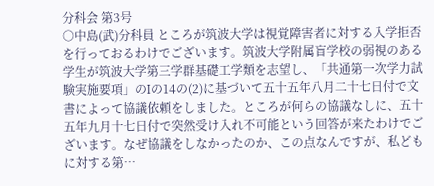分科会 第3号
○中島(武)分科員 ところが筑波大学は視覚障害者に対する入学拒否を行っておるわけでございます。筑波大学附属盲学校の弱視のある学生が筑波大学第三学群基礎工学類を志望し、「共通第一次学力試験実施要項」のIの14の(2)に基づいて五十五年八月二十七日付で文書によって協議依頼をしました。ところが何らの協議なしに、五十五年九月十七日付で突然受け入れ不可能という回答が来たわけでございます。なぜ協議をしなかったのか、この点なんですが、私どもに対する第…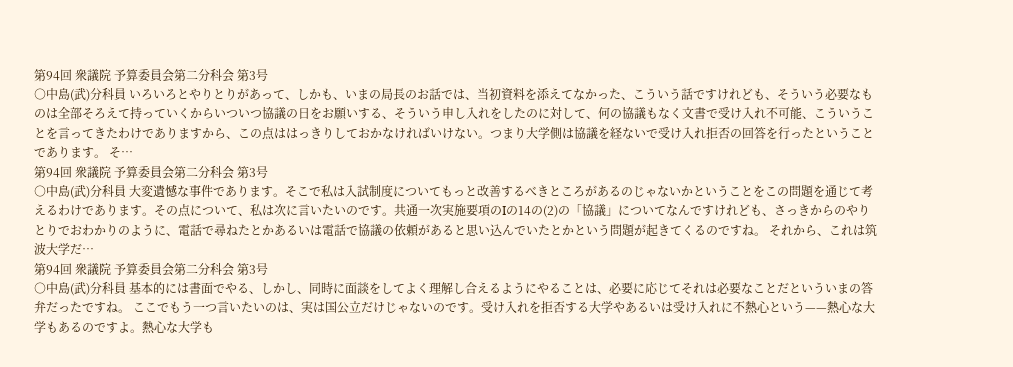第94回 衆議院 予算委員会第二分科会 第3号
○中島(武)分科員 いろいろとやりとりがあって、しかも、いまの局長のお話では、当初資料を添えてなかった、こういう話ですけれども、そういう必要なものは全部そろえて持っていくからいついつ協議の日をお願いする、そういう申し入れをしたのに対して、何の協議もなく文書で受け入れ不可能、こういうことを言ってきたわけでありますから、この点ははっきりしておかなければいけない。つまり大学側は協議を経ないで受け入れ拒否の回答を行ったということであります。 そ…
第94回 衆議院 予算委員会第二分科会 第3号
○中島(武)分科員 大変遺憾な事件であります。そこで私は入試制度についてもっと改善するべきところがあるのじゃないかということをこの問題を通じて考えるわけであります。その点について、私は次に言いたいのです。共通一次実施要項のIの14の(2)の「協議」についてなんですけれども、さっきからのやりとりでおわかりのように、電話で尋ねたとかあるいは電話で協議の依頼があると思い込んでいたとかという問題が起きてくるのですね。 それから、これは筑波大学だ…
第94回 衆議院 予算委員会第二分科会 第3号
○中島(武)分科員 基本的には書面でやる、しかし、同時に面談をしてよく理解し合えるようにやることは、必要に応じてそれは必要なことだといういまの答弁だったですね。 ここでもう一つ言いたいのは、実は国公立だけじゃないのです。受け入れを拒否する大学やあるいは受け入れに不熱心という——熱心な大学もあるのですよ。熱心な大学も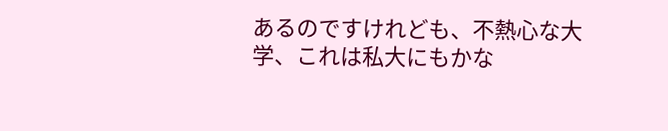あるのですけれども、不熱心な大学、これは私大にもかな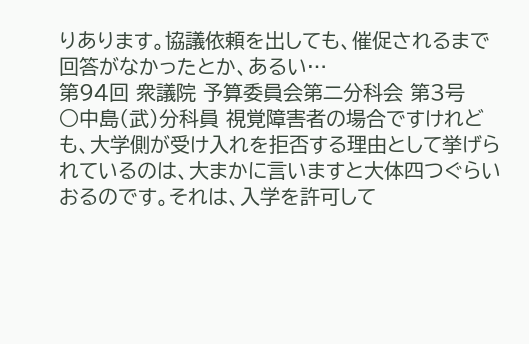りあります。協議依頼を出しても、催促されるまで回答がなかったとか、あるい…
第94回 衆議院 予算委員会第二分科会 第3号
○中島(武)分科員 視覚障害者の場合ですけれども、大学側が受け入れを拒否する理由として挙げられているのは、大まかに言いますと大体四つぐらいおるのです。それは、入学を許可して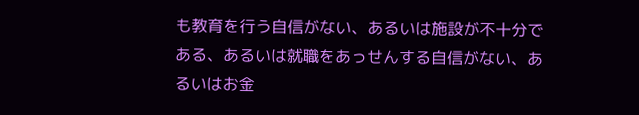も教育を行う自信がない、あるいは施設が不十分である、あるいは就職をあっせんする自信がない、あるいはお金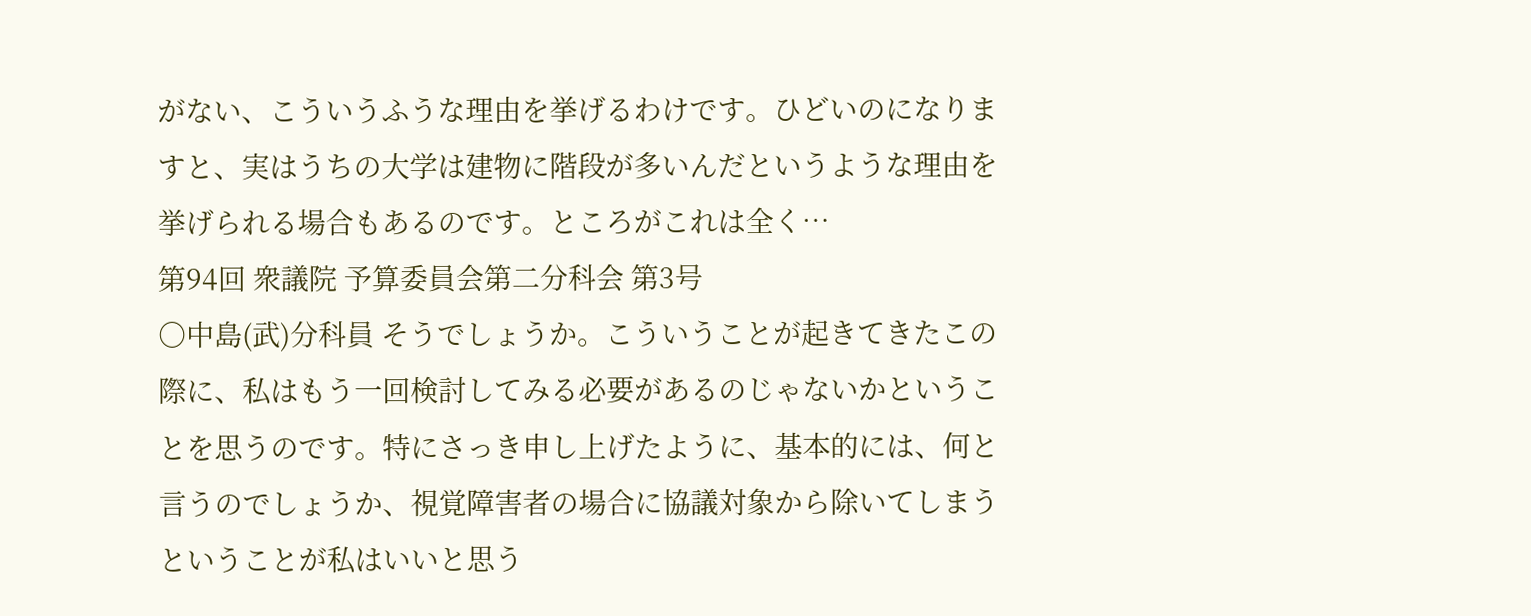がない、こういうふうな理由を挙げるわけです。ひどいのになりますと、実はうちの大学は建物に階段が多いんだというような理由を挙げられる場合もあるのです。ところがこれは全く…
第94回 衆議院 予算委員会第二分科会 第3号
○中島(武)分科員 そうでしょうか。こういうことが起きてきたこの際に、私はもう一回検討してみる必要があるのじゃないかということを思うのです。特にさっき申し上げたように、基本的には、何と言うのでしょうか、視覚障害者の場合に協議対象から除いてしまうということが私はいいと思う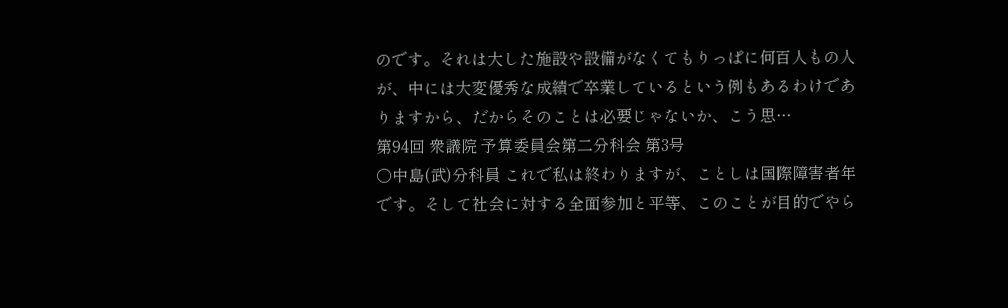のです。それは大した施設や設備がなくてもりっぱに何百人もの人が、中には大変優秀な成績で卒業しているという例もあるわけでありますから、だからそのことは必要じゃないか、こう思…
第94回 衆議院 予算委員会第二分科会 第3号
○中島(武)分科員 これで私は終わりますが、ことしは国際障害者年です。そして社会に対する全面参加と平等、このことが目的でやら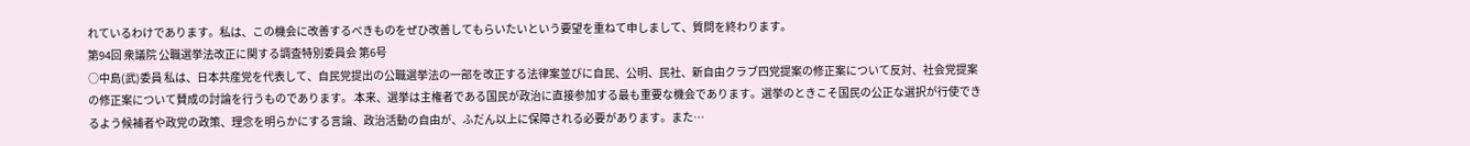れているわけであります。私は、この機会に改善するべきものをぜひ改善してもらいたいという要望を重ねて申しまして、質問を終わります。
第94回 衆議院 公職選挙法改正に関する調査特別委員会 第6号
○中島(武)委員 私は、日本共産党を代表して、自民党提出の公職選挙法の一部を改正する法律案並びに自民、公明、民社、新自由クラブ四党提案の修正案について反対、社会党提案の修正案について賛成の討論を行うものであります。 本来、選挙は主権者である国民が政治に直接参加する最も重要な機会であります。選挙のときこそ国民の公正な選択が行使できるよう候補者や政党の政策、理念を明らかにする言論、政治活動の自由が、ふだん以上に保障される必要があります。また…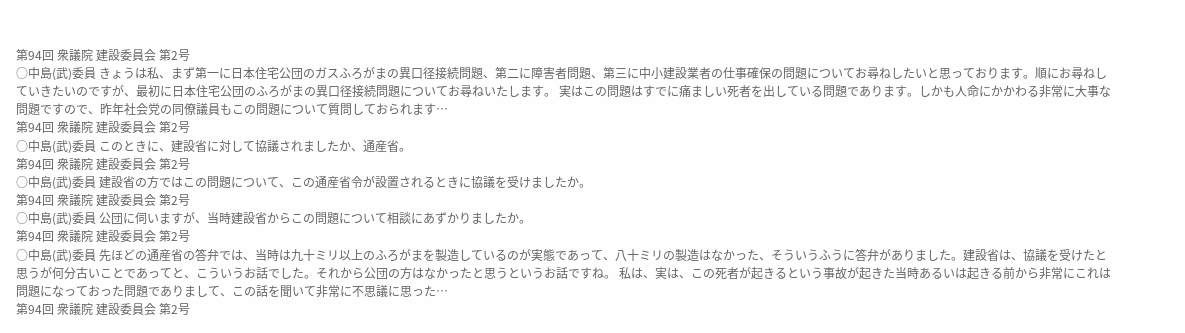第94回 衆議院 建設委員会 第2号
○中島(武)委員 きょうは私、まず第一に日本住宅公団のガスふろがまの異口径接続問題、第二に障害者問題、第三に中小建設業者の仕事確保の問題についてお尋ねしたいと思っております。順にお尋ねしていきたいのですが、最初に日本住宅公団のふろがまの異口径接続問題についてお尋ねいたします。 実はこの問題はすでに痛ましい死者を出している問題であります。しかも人命にかかわる非常に大事な問題ですので、昨年社会党の同僚議員もこの問題について質問しておられます…
第94回 衆議院 建設委員会 第2号
○中島(武)委員 このときに、建設省に対して協議されましたか、通産省。
第94回 衆議院 建設委員会 第2号
○中島(武)委員 建設省の方ではこの問題について、この通産省令が設置されるときに協議を受けましたか。
第94回 衆議院 建設委員会 第2号
○中島(武)委員 公団に伺いますが、当時建設省からこの問題について相談にあずかりましたか。
第94回 衆議院 建設委員会 第2号
○中島(武)委員 先ほどの通産省の答弁では、当時は九十ミリ以上のふろがまを製造しているのが実態であって、八十ミリの製造はなかった、そういうふうに答弁がありました。建設省は、協議を受けたと思うが何分古いことであってと、こういうお話でした。それから公団の方はなかったと思うというお話ですね。 私は、実は、この死者が起きるという事故が起きた当時あるいは起きる前から非常にこれは問題になっておった問題でありまして、この話を聞いて非常に不思議に思った…
第94回 衆議院 建設委員会 第2号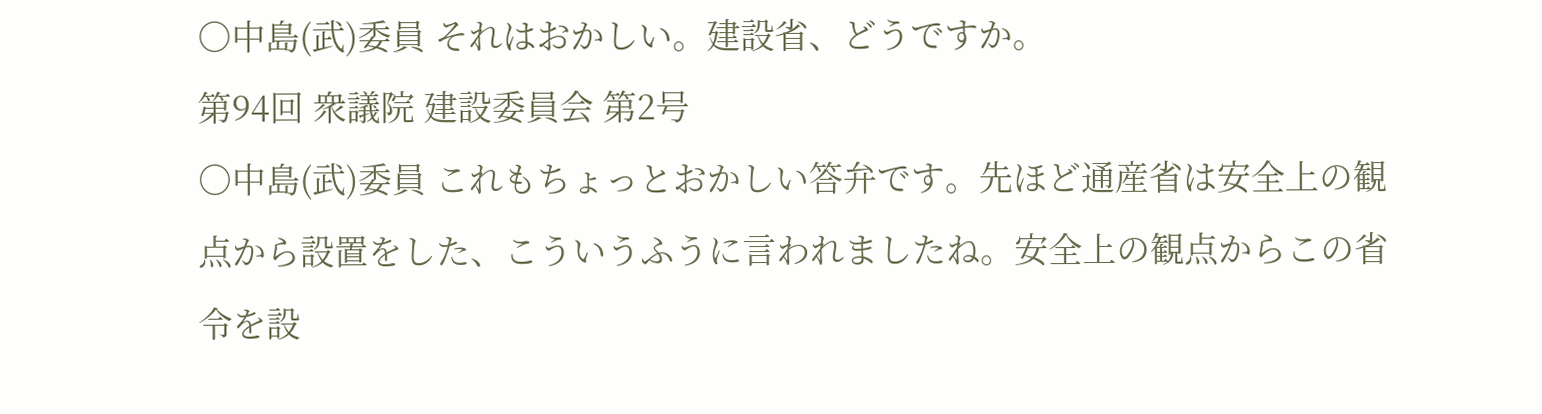○中島(武)委員 それはおかしい。建設省、どうですか。
第94回 衆議院 建設委員会 第2号
○中島(武)委員 これもちょっとおかしい答弁です。先ほど通産省は安全上の観点から設置をした、こういうふうに言われましたね。安全上の観点からこの省令を設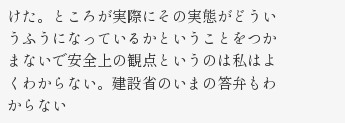けた。ところが実際にその実態がどういうふうになっているかということをつかまないで安全上の観点というのは私はよくわからない。建設省のいまの答弁もわからない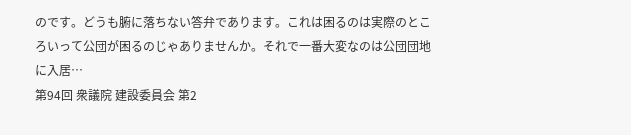のです。どうも腑に落ちない答弁であります。これは困るのは実際のところいって公団が困るのじゃありませんか。それで一番大変なのは公団団地に入居…
第94回 衆議院 建設委員会 第2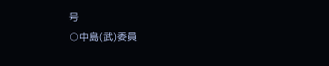号
○中島(武)委員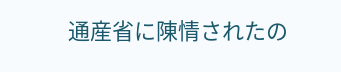通産省に陳情されたの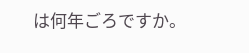は何年ごろですか。